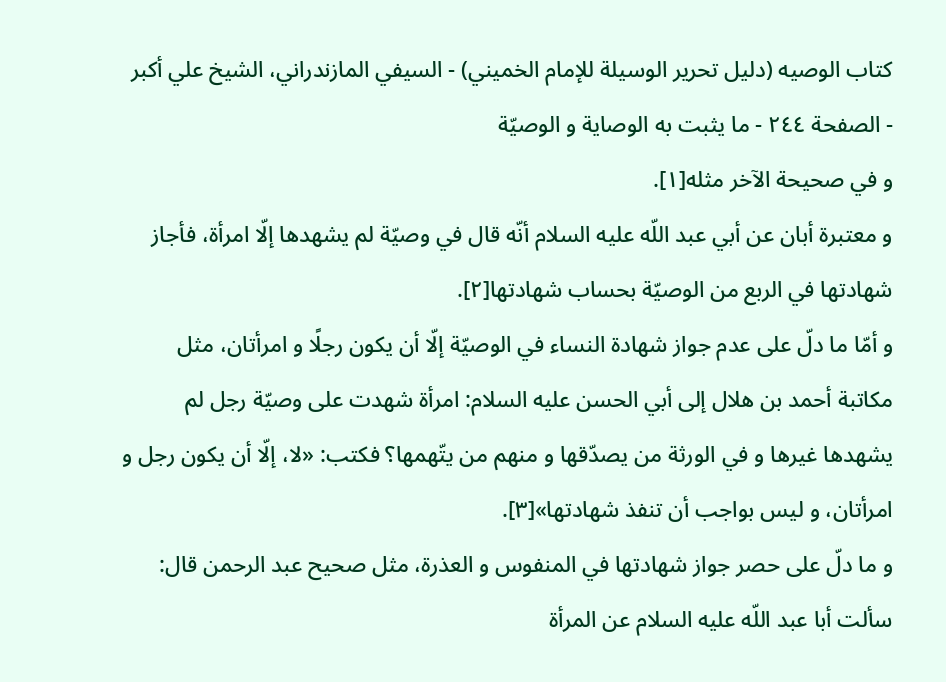كتاب الوصيه (دليل تحرير الوسيلة للإمام الخميني) - السيفي المازندراني، الشيخ علي أكبر - الصفحة ٢٤٤ - ما يثبت به الوصاية و الوصيّة
و في صحيحة الآخر مثله[١].
و معتبرة أبان عن أبي عبد اللّه عليه السلام أنّه قال في وصيّة لم يشهدها إلّا امرأة، فأجاز شهادتها في الربع من الوصيّة بحساب شهادتها[٢].
و أمّا ما دلّ على عدم جواز شهادة النساء في الوصيّة إلّا أن يكون رجلًا و امرأتان، مثل مكاتبة أحمد بن هلال إلى أبي الحسن عليه السلام: امرأة شهدت على وصيّة رجل لم يشهدها غيرها و في الورثة من يصدّقها و منهم من يتّهمها؟ فكتب: «لا، إلّا أن يكون رجل و امرأتان، و ليس بواجب أن تنفذ شهادتها»[٣].
و ما دلّ على حصر جواز شهادتها في المنفوس و العذرة، مثل صحيح عبد الرحمن قال: سألت أبا عبد اللّه عليه السلام عن المرأة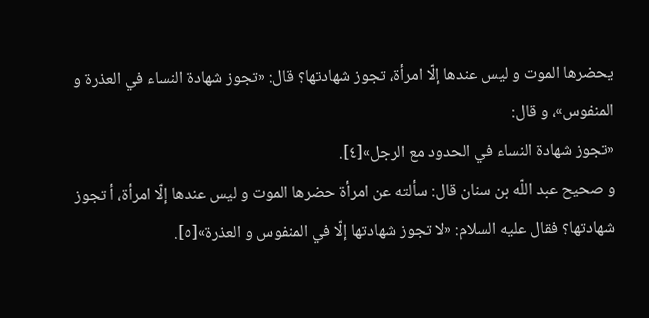يحضرها الموت و ليس عندها إلّا امرأة، تجوز شهادتها؟ قال: «تجوز شهادة النساء في العذرة و المنفوس»، و قال:
«تجوز شهادة النساء في الحدود مع الرجل»[٤].
و صحيح عبد اللّه بن سنان قال: سألته عن امرأة حضرها الموت و ليس عندها إلّا امرأة، أ تجوز شهادتها؟ فقال عليه السلام: «لا تجوز شهادتها إلّا في المنفوس و العذرة»[٥].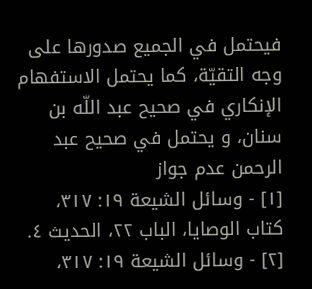فيحتمل في الجميع صدورها على وجه التقيّة، كما يحتمل الاستفهام الإنكاري في صحيح عبد اللّه بن سنان، و يحتمل في صحيح عبد الرحمن عدم جواز
[١] - وسائل الشيعة ١٩: ٣١٧، كتاب الوصايا، الباب ٢٢، الحديث ٤.
[٢] - وسائل الشيعة ١٩: ٣١٧،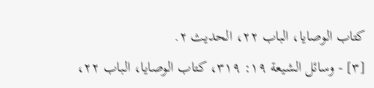كتاب الوصايا، الباب ٢٢، الحديث ٢.
[٣] - وسائل الشيعة ١٩: ٣١٩، كتاب الوصايا، الباب ٢٢،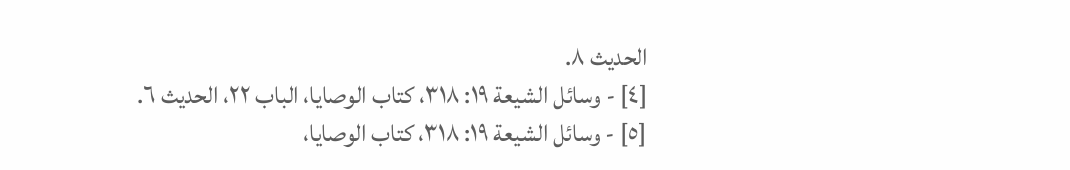الحديث ٨.
[٤] - وسائل الشيعة ١٩: ٣١٨، كتاب الوصايا، الباب ٢٢، الحديث ٦.
[٥] - وسائل الشيعة ١٩: ٣١٨، كتاب الوصايا،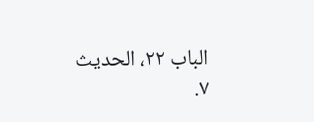الباب ٢٢، الحديث ٧.